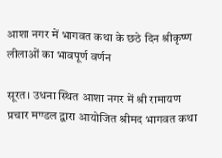आशा नगर में भागवत कथा के छठे दिन श्रीकृष्ण लीलाओं का भावपूर्ण वर्णन

सूरत। उधना स्थित आशा नगर में श्री रामायण प्रचार मण्डल द्वारा आयोजित श्रीमद भागवत कथा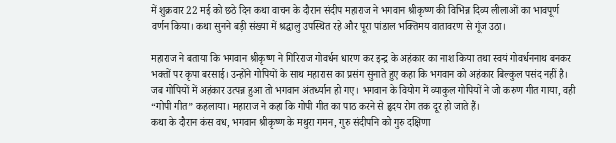में शुक्रवार 22 मई को छठे दिन कथा वाचन के दौरान संदीप महाराज ने भगवान श्रीकृष्ण की विभिन्न दिव्य लीलाओं का भावपूर्ण वर्णन किया। कथा सुनने बड़ी संख्या में श्रद्धालु उपस्थित रहे और पूरा पांडाल भक्तिमय वातावरण से गूंज उठा।

महाराज ने बताया कि भगवान श्रीकृष्ण ने गिरिराज गोवर्धन धारण कर इन्द्र के अहंकार का नाश किया तथा स्वयं गोवर्धननाथ बनकर भक्तों पर कृपा बरसाई। उन्होंने गोपियों के साथ महारास का प्रसंग सुनाते हुए कहा कि भगवान को अहंकार बिल्कुल पसंद नहीं है। जब गोपियों में अहंकार उत्पन्न हुआ तो भगवान अंतर्ध्यान हो गए। भगवान के वियोग में व्याकुल गोपियों ने जो करुण गीत गाया, वही “गोपी गीत” कहलाया। महाराज ने कहा कि गोपी गीत का पाठ करने से हृदय रोग तक दूर हो जाते हैं।
कथा के दौरान कंस वध, भगवान श्रीकृष्ण के मथुरा गमन, गुरु संदीपनि को गुरु दक्षिणा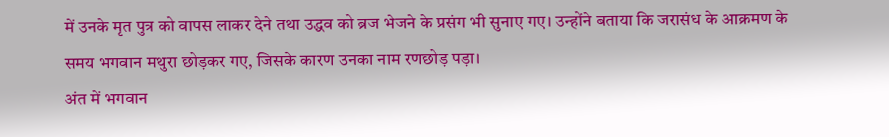में उनके मृत पुत्र को वापस लाकर देने तथा उद्धव को ब्रज भेजने के प्रसंग भी सुनाए गए। उन्होंने बताया कि जरासंध के आक्रमण के समय भगवान मथुरा छोड़कर गए, जिसके कारण उनका नाम रणछोड़ पड़ा।
अंत में भगवान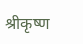श्रीकृष्ण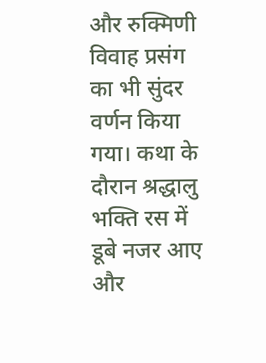और रुक्मिणी विवाह प्रसंग का भी सुंदर वर्णन किया गया। कथा के दौरान श्रद्धालु भक्ति रस में डूबे नजर आए और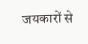जयकारों से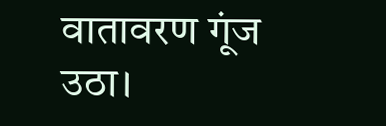वातावरण गूंज उठा।